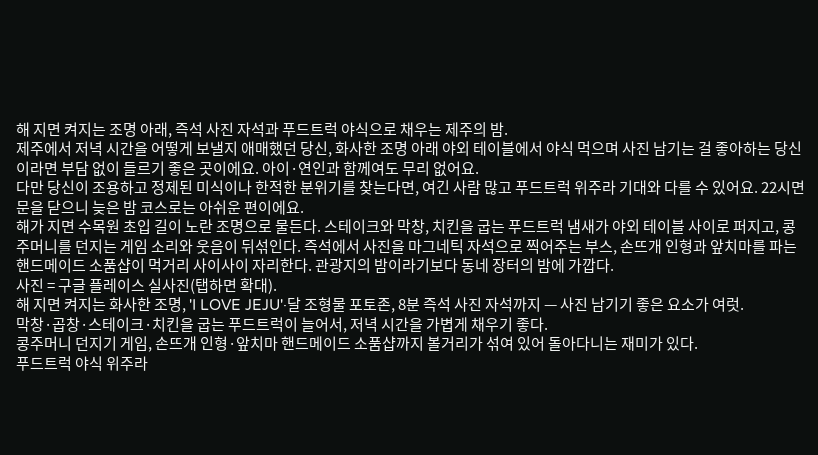해 지면 켜지는 조명 아래, 즉석 사진 자석과 푸드트럭 야식으로 채우는 제주의 밤.
제주에서 저녁 시간을 어떻게 보낼지 애매했던 당신, 화사한 조명 아래 야외 테이블에서 야식 먹으며 사진 남기는 걸 좋아하는 당신이라면 부담 없이 들르기 좋은 곳이에요. 아이·연인과 함께여도 무리 없어요.
다만 당신이 조용하고 정제된 미식이나 한적한 분위기를 찾는다면, 여긴 사람 많고 푸드트럭 위주라 기대와 다를 수 있어요. 22시면 문을 닫으니 늦은 밤 코스로는 아쉬운 편이에요.
해가 지면 수목원 초입 길이 노란 조명으로 물든다. 스테이크와 막창, 치킨을 굽는 푸드트럭 냄새가 야외 테이블 사이로 퍼지고, 콩주머니를 던지는 게임 소리와 웃음이 뒤섞인다. 즉석에서 사진을 마그네틱 자석으로 찍어주는 부스, 손뜨개 인형과 앞치마를 파는 핸드메이드 소품샵이 먹거리 사이사이 자리한다. 관광지의 밤이라기보다 동네 장터의 밤에 가깝다.
사진 = 구글 플레이스 실사진(탭하면 확대).
해 지면 켜지는 화사한 조명, 'I LOVE JEJU'·달 조형물 포토존, 8분 즉석 사진 자석까지 — 사진 남기기 좋은 요소가 여럿.
막창·곱창·스테이크·치킨을 굽는 푸드트럭이 늘어서, 저녁 시간을 가볍게 채우기 좋다.
콩주머니 던지기 게임, 손뜨개 인형·앞치마 핸드메이드 소품샵까지 볼거리가 섞여 있어 돌아다니는 재미가 있다.
푸드트럭 야식 위주라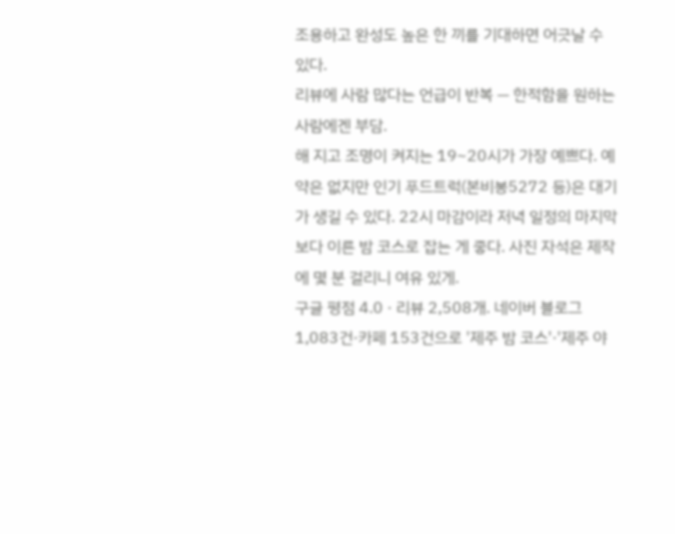조용하고 완성도 높은 한 끼를 기대하면 어긋날 수 있다.
리뷰에 사람 많다는 언급이 반복 — 한적함을 원하는 사람에겐 부담.
해 지고 조명이 켜지는 19~20시가 가장 예쁘다. 예약은 없지만 인기 푸드트럭(본비봉5272 등)은 대기가 생길 수 있다. 22시 마감이라 저녁 일정의 마지막보다 이른 밤 코스로 잡는 게 좋다. 사진 자석은 제작에 몇 분 걸리니 여유 있게.
구글 평점 4.0 · 리뷰 2,508개. 네이버 블로그 1,083건·카페 153건으로 '제주 밤 코스'·'제주 야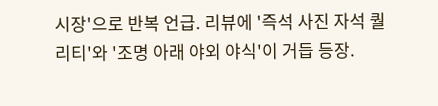시장'으로 반복 언급. 리뷰에 '즉석 사진 자석 퀄리티'와 '조명 아래 야외 야식'이 거듭 등장.